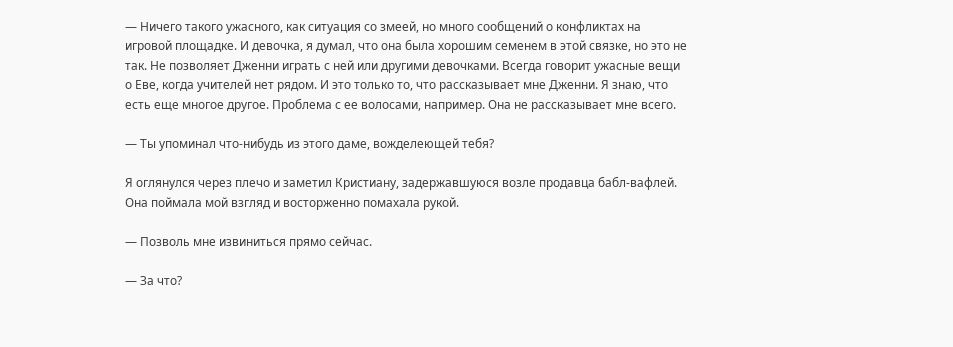— Ничего такого ужасного, как ситуация со змеей, но много сообщений о конфликтах на игровой площадке. И девочка, я думал, что она была хорошим семенем в этой связке, но это не так. Не позволяет Дженни играть с ней или другими девочками. Всегда говорит ужасные вещи о Еве, когда учителей нет рядом. И это только то, что рассказывает мне Дженни. Я знаю, что есть еще многое другое. Проблема с ее волосами, например. Она не рассказывает мне всего.

— Ты упоминал что-нибудь из этого даме, вожделеющей тебя?

Я оглянулся через плечо и заметил Кристиану, задержавшуюся возле продавца бабл-вафлей. Она поймала мой взгляд и восторженно помахала рукой.

— Позволь мне извиниться прямо сейчас.

— За что?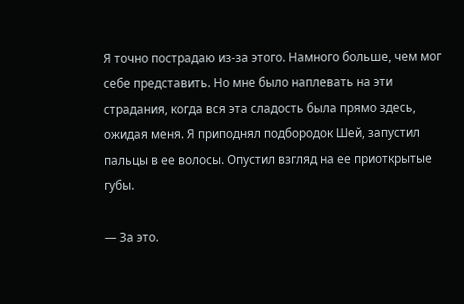Я точно пострадаю из-за этого. Намного больше, чем мог себе представить. Но мне было наплевать на эти страдания, когда вся эта сладость была прямо здесь, ожидая меня. Я приподнял подбородок Шей, запустил пальцы в ее волосы. Опустил взгляд на ее приоткрытые губы.

— За это.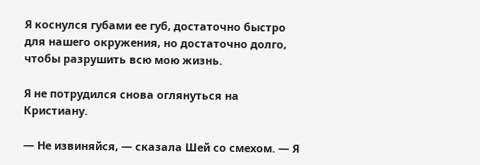Я коснулся губами ее губ, достаточно быстро для нашего окружения, но достаточно долго, чтобы разрушить всю мою жизнь.

Я не потрудился снова оглянуться на Кристиану.

— Не извиняйся, — сказала Шей со смехом. — Я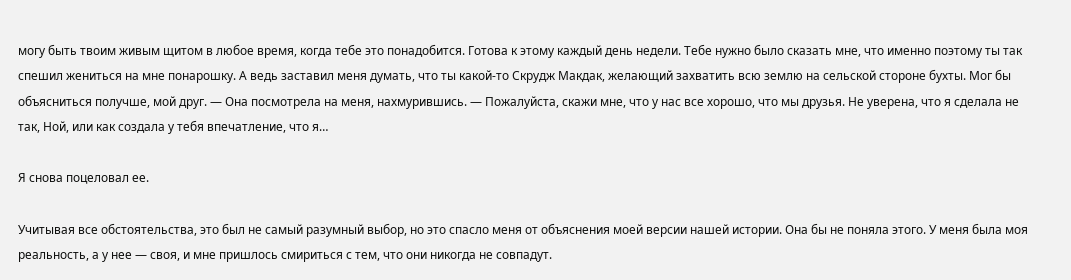могу быть твоим живым щитом в любое время, когда тебе это понадобится. Готова к этому каждый день недели. Тебе нужно было сказать мне, что именно поэтому ты так спешил жениться на мне понарошку. А ведь заставил меня думать, что ты какой-то Скрудж Макдак, желающий захватить всю землю на сельской стороне бухты. Мог бы объясниться получше, мой друг. — Она посмотрела на меня, нахмурившись. — Пожалуйста, скажи мне, что у нас все хорошо, что мы друзья. Не уверена, что я сделала не так, Ной, или как создала у тебя впечатление, что я…

Я снова поцеловал ее.

Учитывая все обстоятельства, это был не самый разумный выбор, но это спасло меня от объяснения моей версии нашей истории. Она бы не поняла этого. У меня была моя реальность, а у нее — своя, и мне пришлось смириться с тем, что они никогда не совпадут.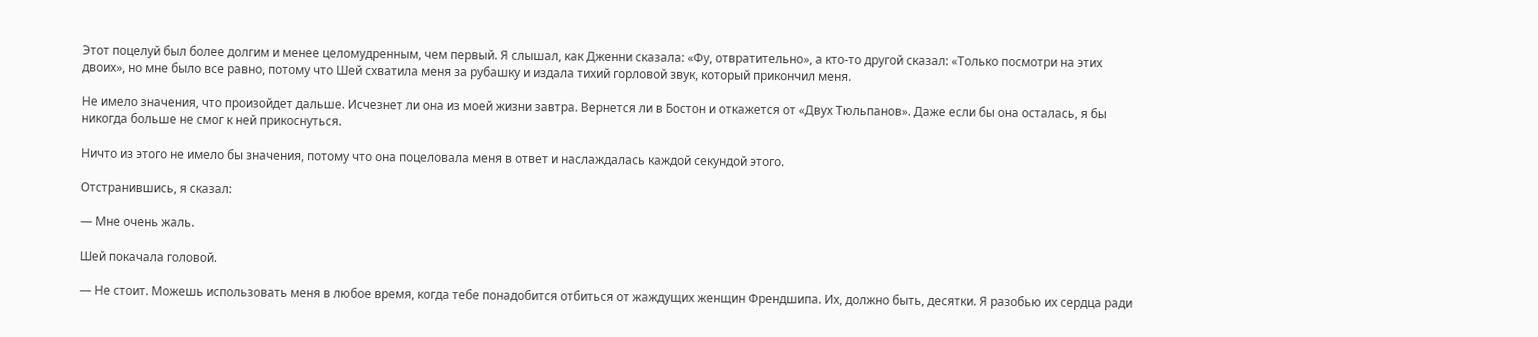Этот поцелуй был более долгим и менее целомудренным, чем первый. Я слышал, как Дженни сказала: «Фу, отвратительно», а кто-то другой сказал: «Только посмотри на этих двоих», но мне было все равно, потому что Шей схватила меня за рубашку и издала тихий горловой звук, который прикончил меня.

Не имело значения, что произойдет дальше. Исчезнет ли она из моей жизни завтра. Вернется ли в Бостон и откажется от «Двух Тюльпанов». Даже если бы она осталась, я бы никогда больше не смог к ней прикоснуться.

Ничто из этого не имело бы значения, потому что она поцеловала меня в ответ и наслаждалась каждой секундой этого.

Отстранившись, я сказал:

— Мне очень жаль.

Шей покачала головой.

— Не стоит. Можешь использовать меня в любое время, когда тебе понадобится отбиться от жаждущих женщин Френдшипа. Их, должно быть, десятки. Я разобью их сердца ради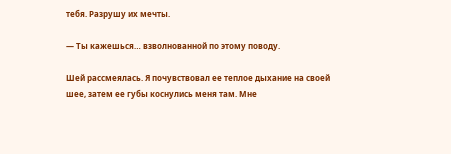тебя. Разрушу их мечты.

— Ты кажешься… взволнованной по этому поводу.

Шей рассмеялась. Я почувствовал ее теплое дыхание на своей шее, затем ее губы коснулись меня там. Мне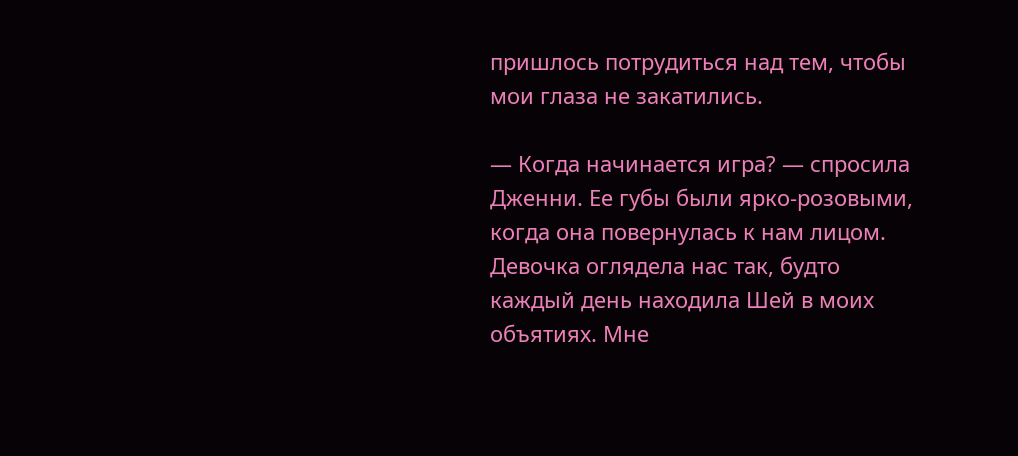пришлось потрудиться над тем, чтобы мои глаза не закатились.

— Когда начинается игра? — спросила Дженни. Ее губы были ярко-розовыми, когда она повернулась к нам лицом. Девочка оглядела нас так, будто каждый день находила Шей в моих объятиях. Мне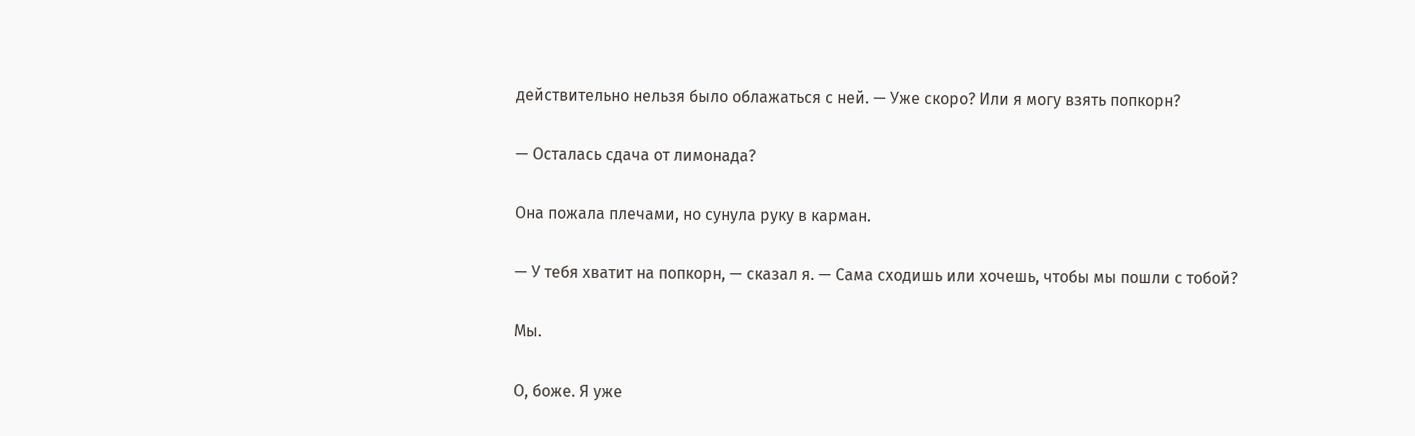действительно нельзя было облажаться с ней. — Уже скоро? Или я могу взять попкорн?

— Осталась сдача от лимонада?

Она пожала плечами, но сунула руку в карман.

— У тебя хватит на попкорн, — сказал я. — Сама сходишь или хочешь, чтобы мы пошли с тобой?

Мы.

О, боже. Я уже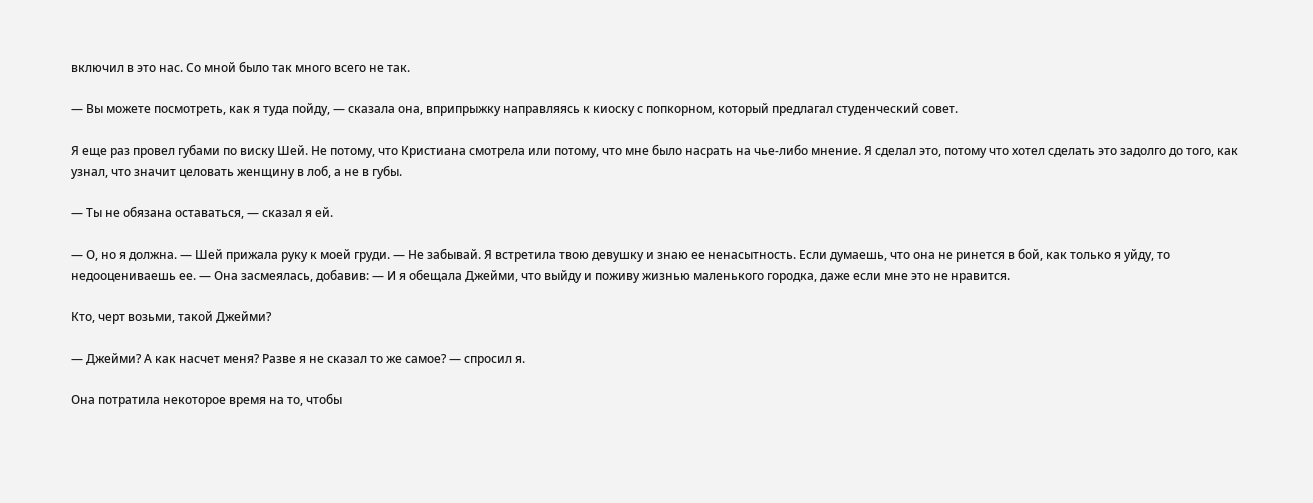включил в это нас. Со мной было так много всего не так.

— Вы можете посмотреть, как я туда пойду, — сказала она, вприпрыжку направляясь к киоску с попкорном, который предлагал студенческий совет.

Я еще раз провел губами по виску Шей. Не потому, что Кристиана смотрела или потому, что мне было насрать на чье-либо мнение. Я сделал это, потому что хотел сделать это задолго до того, как узнал, что значит целовать женщину в лоб, а не в губы.

— Ты не обязана оставаться, — сказал я ей.

— О, но я должна. — Шей прижала руку к моей груди. — Не забывай. Я встретила твою девушку и знаю ее ненасытность. Если думаешь, что она не ринется в бой, как только я уйду, то недооцениваешь ее. — Она засмеялась, добавив: — И я обещала Джейми, что выйду и поживу жизнью маленького городка, даже если мне это не нравится.

Кто, черт возьми, такой Джейми?

— Джейми? А как насчет меня? Разве я не сказал то же самое? — спросил я.

Она потратила некоторое время на то, чтобы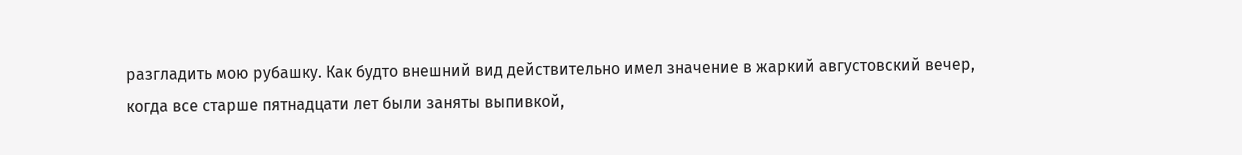разгладить мою рубашку. Как будто внешний вид действительно имел значение в жаркий августовский вечер, когда все старше пятнадцати лет были заняты выпивкой,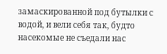замаскированной под бутылки с водой, и вели себя так, будто насекомые не съедали нас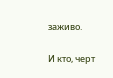заживо.

И кто, черт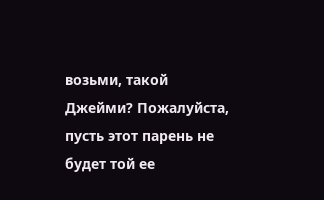возьми, такой Джейми? Пожалуйста, пусть этот парень не будет той ее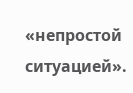«непростой ситуацией».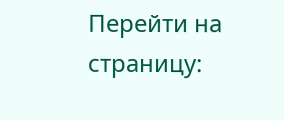Перейти на страницу: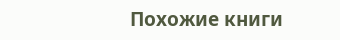Похожие книги